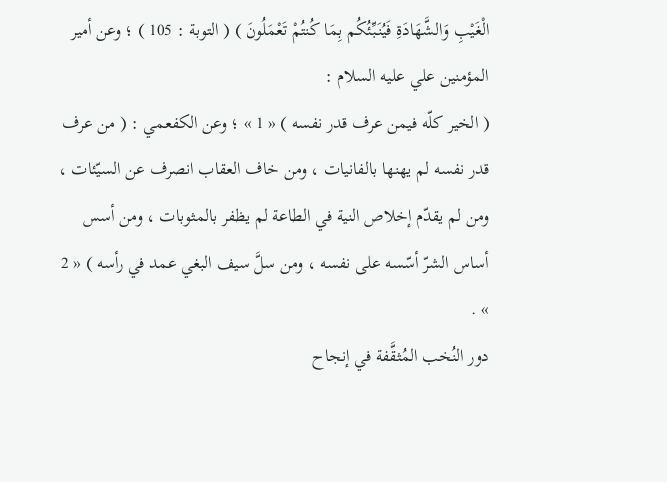الْغَيْبِ وَالشَّهَادَةِ فَيُنَبِّئُكُم بِمَا كُنتُمْ تَعْمَلُونَ ) ( التوبة : 105 ) ؛ وعن أمير المؤمنين علي عليه السلام :
( الخير كلّه فيمن عرف قدر نفسه ) « 1 » ؛ وعن الكفعمي : ( من عرف قدر نفسه لم يهنها بالفانيات ، ومن خاف العقاب انصرف عن السيّئات ، ومن لم يقدّم إخلاص النية في الطاعة لم يظفر بالمثوبات ، ومن أسس أساس الشرّ أسّسه على نفسه ، ومن سلَّ سيف البغي عمد في رأسه ) « 2 » .
دور النُخب المُثقَّفة في إنجاح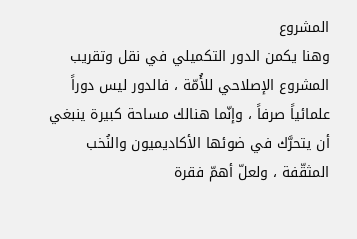المشروع
وهنا يكمن الدور التكميلي في نقل وتقريب المشروع الإصلاحي للأُمّة ، فالدور ليس دوراً علمائياً صرفاً ، وإنّما هنالك مساحة كبيرة ينبغي أن يتحرَّك في ضوئها الأكاديميون والنُخب المثقّفة ، ولعلّ أهمّ فقرة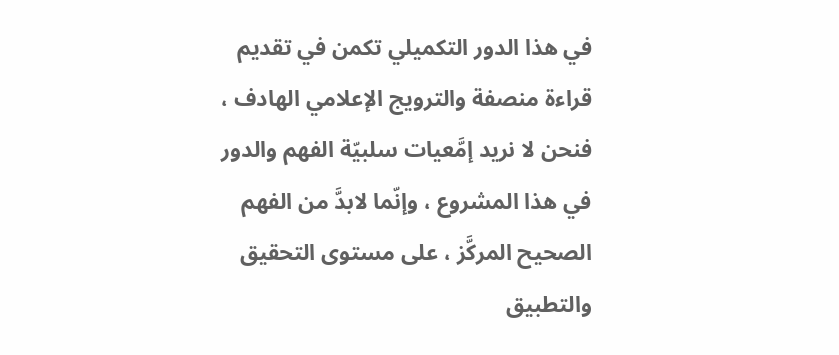في هذا الدور التكميلي تكمن في تقديم قراءة منصفة والترويج الإعلامي الهادف ، فنحن لا نريد إمَّعيات سلبيّة الفهم والدور في هذا المشروع ، وإنّما لابدَّ من الفهم الصحيح المركَّز ، على مستوى التحقيق والتطبيق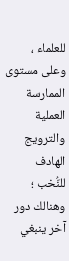للعلماء ، وعلى مستوى الممارسة العملية والترويج الهادف للنُّخب ؛ وهنالك دور آخر ينبغي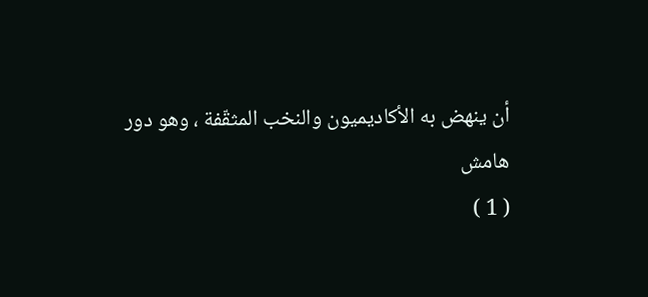أن ينهض به الأكاديميون والنخب المثقّفة ، وهو دور
هامش
( 1 )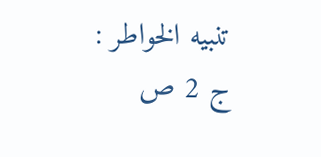تنبيه الخواطر : ج 2 ص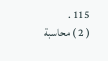115 .
( 2 ) محاسبة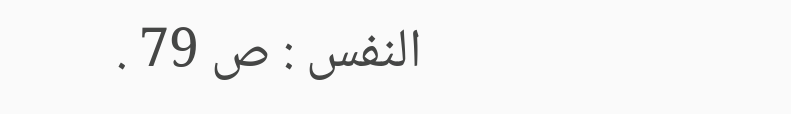النفس : ص 79 .